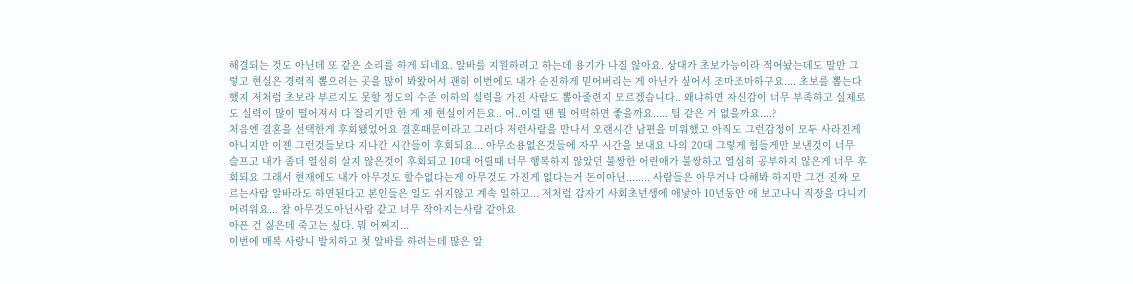해결되는 것도 아닌데 또 같은 소리를 하게 되네요. 알바를 지원하려고 하는데 용기가 나질 않아요. 상대가 초보가능이라 적어놨는데도 말만 그렇고 현실은 경력직 뽑으려는 곳을 많이 봐왔어서 괜히 이번에도 내가 순진하게 믿어버리는 게 아닌가 싶어서 조마조마하구요.... 초보를 뽑는다했지 저처럼 초보라 부르지도 못할 정도의 수준 이하의 실력을 가진 사람도 뽑아줄련지 모르겠습니다.. 왜냐하면 자신감이 너무 부족하고 실제로도 실력이 많이 떨어져서 다 잘리기만 한 게 제 현실이거든요.. 어..이럴 땐 뭘 어떡하면 좋을까요..... 팁 같은 거 없을까요....?
처음엔 결혼을 선택한게 후회됐었어요 결혼때문이라고 그러다 저런사람을 만나서 오랜시간 남편을 미워했고 아직도 그런감정이 모두 사라진게 아니지만 이젠 그런것들보다 지나간 시간들이 후회되요... 아무소용없은것들에 자꾸 시간을 보내요 나의 20대 그렇게 힘들게만 보낸것이 너무 슬프고 내가 좀더 열심히 살지 않은것이 후회되고 10대 어릴때 너무 행복하지 않았던 불쌍한 어린애가 불쌍하고 열심히 공부하지 않은게 너무 후회되요 그래서 현재에도 내가 아무것도 할수없다는게 아무것도 가진게 없다는거 돈이아닌........ 사람들은 아무거나 다해봐 하지만 그건 진짜 모르는사람 알바라도 하면된다고 본인들은 일도 쉬지않고 계속 일하고... 저처럼 갑자기 사회초년생에 애낳아 10년동안 애 보고나니 직장을 다니기 어려워요... 참 아무것도아닌사람 같고 너무 작아지는사람 같아요
아픈 건 싫은데 죽고는 싶다. 뭐 어쩌지...
이번에 매복 사랑니 발치하고 첫 알바를 하려는데 많은 알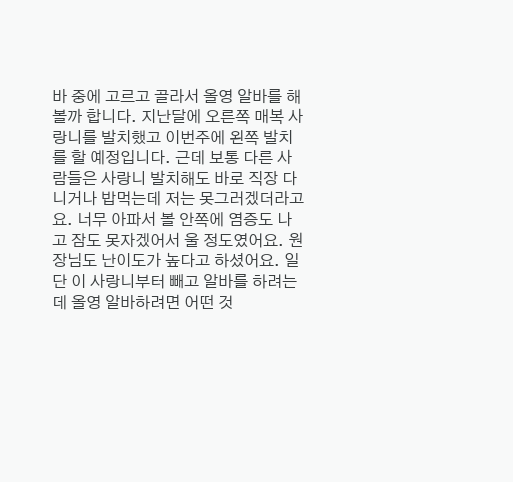바 중에 고르고 골라서 올영 알바를 해볼까 합니다. 지난달에 오른쪽 매복 사랑니를 발치했고 이번주에 왼쪽 발치를 할 예정입니다. 근데 보통 다른 사람들은 사랑니 발치해도 바로 직장 다니거나 밥먹는데 저는 못그러겠더라고요. 너무 아파서 볼 안쪽에 염증도 나고 잠도 못자겠어서 울 정도였어요. 원장님도 난이도가 높다고 하셨어요. 일단 이 사랑니부터 빼고 알바를 하려는데 올영 알바하려면 어떤 것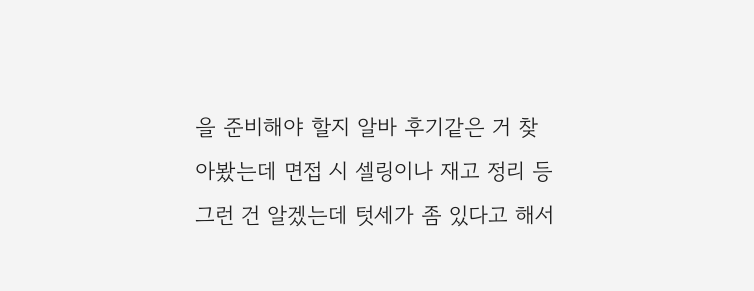을 준비해야 할지 알바 후기같은 거 찾아봤는데 면접 시 셀링이나 재고 정리 등 그런 건 알겠는데 텃세가 좀 있다고 해서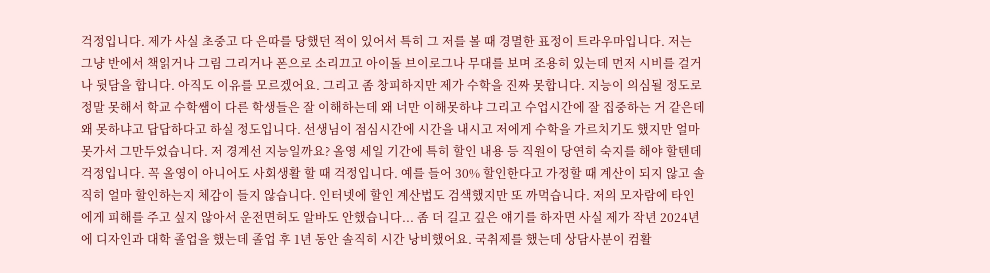걱정입니다. 제가 사실 초중고 다 은따를 당했던 적이 있어서 특히 그 저를 볼 때 경멸한 표정이 트라우마입니다. 저는 그냥 반에서 책읽거나 그림 그리거나 폰으로 소리끄고 아이돌 브이로그나 무대를 보며 조용히 있는데 먼저 시비를 걸거나 뒷담을 합니다. 아직도 이유를 모르겠어요. 그리고 좀 창피하지만 제가 수학을 진짜 못합니다. 지능이 의심될 정도로 정말 못해서 학교 수학쌤이 다른 학생들은 잘 이해하는데 왜 너만 이해못하냐 그리고 수업시간에 잘 집중하는 거 같은데 왜 못하냐고 답답하다고 하실 정도입니다. 선생님이 점심시간에 시간을 내시고 저에게 수학을 가르치기도 했지만 얼마 못가서 그만두었습니다. 저 경계선 지능일까요? 올영 세일 기간에 특히 할인 내용 등 직원이 당연히 숙지를 해야 할텐데 걱정입니다. 꼭 올영이 아니어도 사회생활 할 때 걱정입니다. 예를 들어 30% 할인한다고 가정할 때 계산이 되지 않고 솔직히 얼마 할인하는지 체감이 들지 않습니다. 인터넷에 할인 계산법도 검색했지만 또 까먹습니다. 저의 모자람에 타인에게 피해를 주고 싶지 않아서 운전면허도 알바도 안했습니다... 좀 더 길고 깊은 얘기를 하자면 사실 제가 작년 2024년에 디자인과 대학 졸업을 했는데 졸업 후 1년 동안 솔직히 시간 낭비했어요. 국취제를 했는데 상담사분이 컴활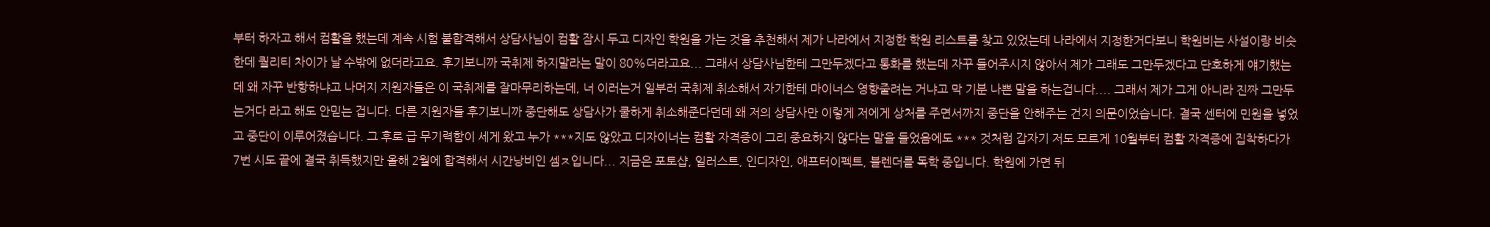부터 하자고 해서 컴활을 했는데 계속 시험 불합격해서 상담사님이 컴활 잠시 두고 디자인 학원을 가는 것을 추천해서 제가 나라에서 지정한 학원 리스트를 찾고 있었는데 나라에서 지정한거다보니 학원비는 사설이랑 비슷한데 퀄리티 차이가 날 수밖에 없더라고요. 후기보니까 국취제 하지말라는 말이 80%더라고요... 그래서 상담사님한테 그만두겠다고 통화를 했는데 자꾸 들어주시지 않아서 제가 그래도 그만두겠다고 단호하게 얘기했는데 왜 자꾸 반항하냐고 나머지 지원자들은 이 국취제를 잘마무리하는데, 너 이러는거 일부러 국취제 취소해서 자기한테 마이너스 영향줄려는 거냐고 막 기분 나쁜 말을 하는겁니다.... 그래서 제가 그게 아니라 진짜 그만두는거다 라고 해도 안믿는 겁니다. 다른 지원자들 후기보니까 중단해도 상담사가 쿨하게 취소해준다던데 왜 저의 상담사만 이렇게 저에게 상처를 주면서까지 중단을 안해주는 건지 의문이었습니다. 결국 센터에 민원을 넣었고 중단이 이루어졌습니다. 그 후로 급 무기력함이 세게 왔고 누가 ***지도 않았고 디자이너는 컴활 자격증이 그리 중요하지 않다는 말을 들었음에도 *** 것처럼 갑자기 저도 모르게 10월부터 컴활 자격증에 집착하다가 7번 시도 끝에 결국 취득했지만 올해 2월에 합격해서 시간낭비인 셈ㅈ입니다... 지금은 포토샵, 일러스트, 인디자인, 애프터이펙트, 블렌더를 독학 중입니다. 학원에 가면 뒤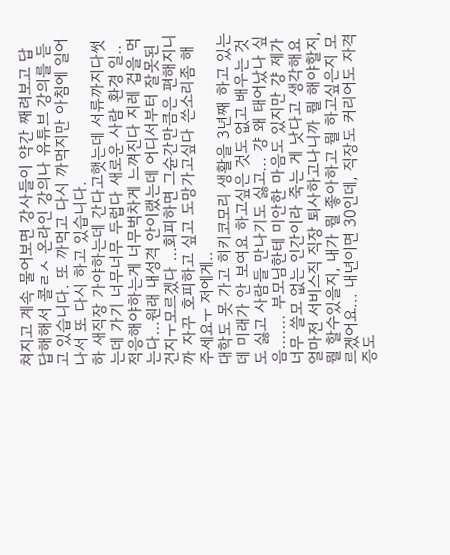쳐지고 계속 물어보면 강사들이 약간 째려보고 답답해해서 콜ㄹㅅ 온라인 강의나 유튜브 강의를 듣고 있습니다. 또 까먹고 다시 까먹지만 아침에 일어나서 또 다시 하고 있습니다.
하 새직장 가야하는데 간다고햇는데 서류까지다썻는데 가기 너무너무 두럽다 새로운 사람 환경 일..적응해야하는게 너무벅차게 느껴진다 지레 겁을 먹는다…원래 내성격 안이랬는데 어디서부터 잘못된건지ㅜ모르겠다 …회피하면 그슌간만큼은 편해지니까 자꾸 호피하고 싶고 도망가고싶다 쓴소리좀 해주세요ㅜ 저에게..
대학도 못 가고 히키코모리 생활을 3년째 하고 있는데 미래가 안 보여요 하고싶은 것도 없고 배우는 것도 싫고 사람들 만나기도 싫고... 걍 왜 태어났나 싶음....... 부모님한테 미안한 마음도 있지만 걍 제가 너무 쓸모 없는 인간이라 죽는 게 낫다고 생각해요
얼마전 서비스직 직장 퇴사하고나니까 뭘 해야할지, 뭘 할수있을지, 내가 뭘 좋아하고 뭘 하고싶은지 모르겠어요... 내년이면 30인데, 직장도 커리어도 자격증도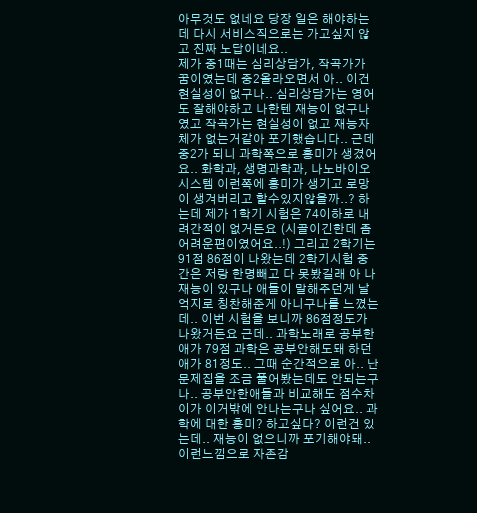아무것도 없네요 당장 일은 해야하는데 다시 서비스직으로는 가고싶지 않고 진짜 노답이네요..
제가 중1때는 심리상담가, 작곡가가 꿈이였는데 중2올라오면서 아.. 이건 현실성이 없구나.. 심리상담가는 영어도 잘해야하고 나한텐 재능이 없구나 였고 작곡가는 현실성이 없고 재능자체가 없는거같아 포기했습니다.. 근데 중2가 되니 과학쪽으로 흥미가 생겼어요.. 화학과, 생명과학과, 나노바이오시스템 이런쪽에 흥미가 생기고 로망이 생겨버리고 할수있지않을까..? 하는데 제가 1학기 시험은 74이하로 내려간적이 없거든요 (시골이긴한데 좀 어려운편이였어요..!) 그리고 2학기는 91점 86점이 나왔는데 2학기시험 중간은 저랑 한명빼고 다 못봤길래 아 나 재능이 있구나 애들이 말해주던게 날 억지로 칭찬해준게 아니구나를 느꼈는데.. 이번 시험을 보니까 86점정도가 나왔거든요 근데.. 과학노래로 공부한애가 79점 과학은 공부안해도돼 하던애가 81정도.. 그때 순간적으로 아.. 난 문제집을 조금 풀어봤는데도 안되는구나.. 공부안한애들과 비교해도 점수차이가 이거밖에 안나는구나 싶어요.. 과학에 대한 흥미? 하고싶다? 이런건 있는데.. 재능이 없으니까 포기해야돼.. 이런느낌으로 자존감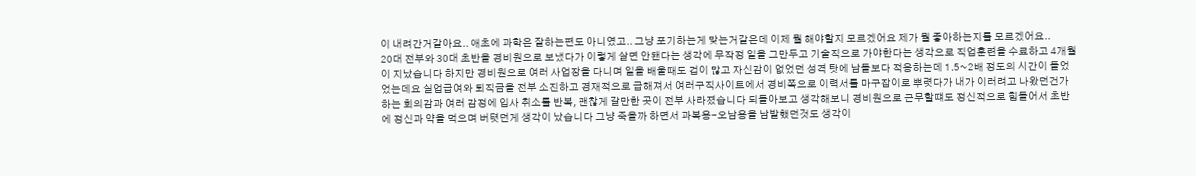이 내려간거같아요.. 애초에 과학은 잘하는편도 아니였고.. 그냥 포기하는게 맞는거같은데 이제 뭘 해야할지 모르겠어요 제가 뭘 좋아하는지를 모르겠어요..
20대 전부와 30대 초반을 경비원으로 보냈다가 이렇게 살면 안됀다는 생각에 무작정 일을 그만두고 기술직으로 가야한다는 생각으로 직업훈련을 수료하고 4개월이 지났습니다 하지만 경비원으로 여러 사업장을 다니며 일을 배울때도 겁이 많고 자신감이 없었던 성격 탓에 남들보다 적응하는데 1.5~2배 정도의 시간이 들었었는데요 실업급여와 퇴직금을 전부 소진하고 경재적으로 급해져서 여러구직사이트에서 경비쪽으로 이력서를 마구잡이로 뿌렷다가 내가 이러려고 나왔던건가 하는 회의감과 여러 감정에 입사 취소를 반복, 괜찮게 갈만한 곳이 전부 사라졌습니다 되돌아보고 생각해보니 경비원으로 근무할떄도 정신적으로 힘들어서 초반에 정신과 약을 먹으며 버텻던게 생각이 났습니다 그냥 죽을까 하면서 과복용-오남용을 남발했던것도 생각이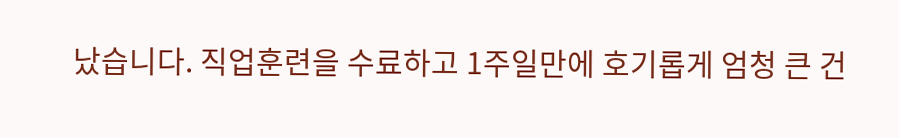났습니다. 직업훈련을 수료하고 1주일만에 호기롭게 엄청 큰 건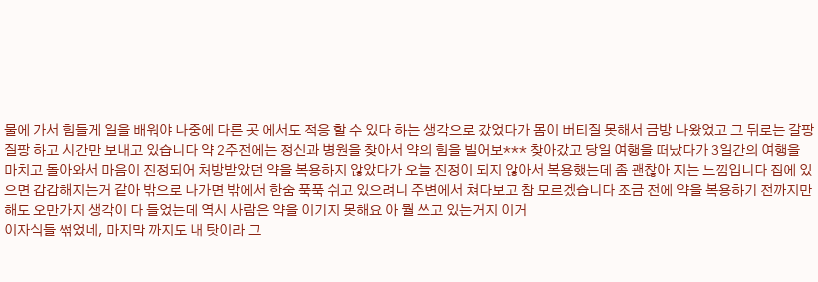물에 가서 힘들게 일을 배워야 나중에 다른 곳 에서도 적응 할 수 있다 하는 생각으로 갔었다가 몸이 버티질 못해서 금방 나왔었고 그 뒤로는 갈팡질팡 하고 시간만 보내고 있습니다 약 2주전에는 정신과 병원을 찾아서 약의 힘을 빌어보*** 찾아갔고 당일 여행을 떠났다가 3일간의 여행을 마치고 돌아와서 마음이 진정되어 처방받았던 약을 복용하지 않았다가 오늘 진정이 되지 않아서 복용했는데 좀 괜찮아 지는 느낌입니다 집에 있으면 갑갑해지는거 같아 밖으로 나가면 밖에서 한숨 푹푹 쉬고 있으려니 주변에서 쳐다보고 참 모르겠습니다 조금 전에 약을 복용하기 전까지만해도 오만가지 생각이 다 들었는데 역시 사람은 약을 이기지 못해요 아 뭘 쓰고 있는거지 이거
이자식들 썪었네, 마지막 까지도 내 탓이라 그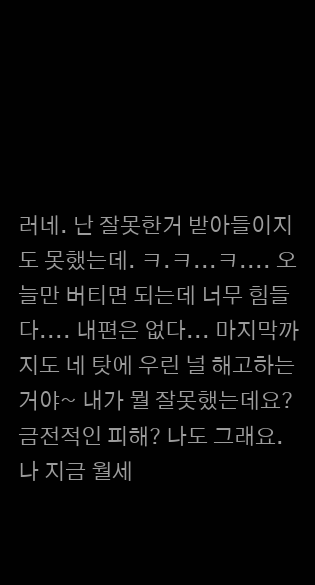러네. 난 잘못한거 받아들이지도 못했는데. ㅋ.ㅋ...ㅋ.... 오늘만 버티면 되는데 너무 힘들다.... 내편은 없다... 마지막까지도 네 탓에 우린 널 해고하는거야~ 내가 뭘 잘못했는데요? 금전적인 피해? 나도 그래요. 나 지금 월세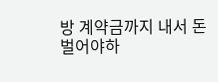방 계약금까지 내서 돈 벌어야하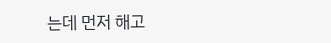는데 먼저 해고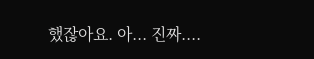했잖아요. 아... 진짜....